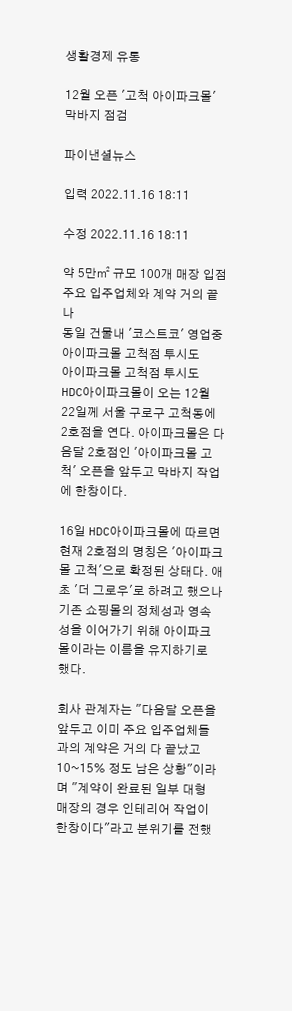생활경제 유통

12월 오픈 '고척 아이파크몰' 막바지 점검

파이낸셜뉴스

입력 2022.11.16 18:11

수정 2022.11.16 18:11

약 5만㎡ 규모 100개 매장 입점
주요 입주업체와 계약 거의 끝나
동일 건물내 '코스트코' 영업중
아이파크몰 고척점 투시도
아이파크몰 고척점 투시도
HDC아이파크몰이 오는 12월 22일께 서울 구로구 고척동에 2호점을 연다. 아이파크몰은 다음달 2호점인 '아이파크몰 고척' 오픈을 앞두고 막바지 작업에 한창이다.

16일 HDC아이파크몰에 따르면 현재 2호점의 명칭은 '아이파크몰 고척'으로 확정된 상태다. 애초 '더 그로우'로 하려고 했으나 기존 쇼핑몰의 정체성과 영속성을 이어가기 위해 아이파크몰이라는 이름을 유지하기로 했다.

회사 관계자는 "다음달 오픈을 앞두고 이미 주요 입주업체들과의 계약은 거의 다 끝났고 10~15% 정도 남은 상황"이라며 "계약이 완료된 일부 대형 매장의 경우 인테리어 작업이 한창이다"라고 분위기를 전했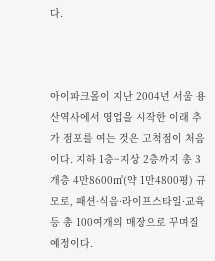다.



아이파크몰이 지난 2004년 서울 용산역사에서 영업을 시작한 이래 추가 점포를 여는 것은 고척점이 처음이다. 지하 1층~지상 2층까지 총 3개층 4만8600㎡(약 1만4800평) 규모로, 패션·식음·라이프스타일·교육 등 총 100여개의 매장으로 꾸며질 예정이다.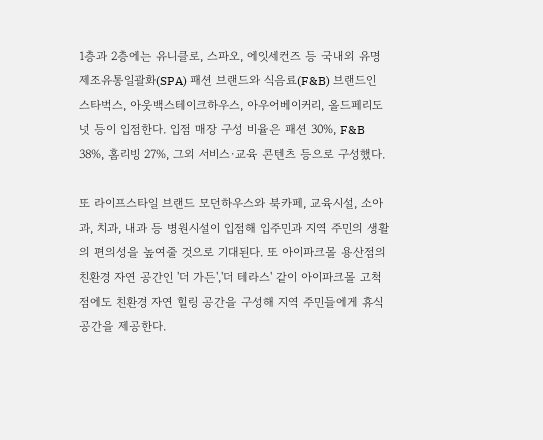1층과 2층에는 유니클로, 스파오, 에잇세컨즈 등 국내외 유명 제조유통일괄화(SPA) 패션 브랜드와 식음료(F&B) 브랜드인 스타벅스, 아웃백스테이크하우스, 아우어베이커리, 올드페리도넛 등이 입점한다. 입점 매장 구성 비율은 패션 30%, F&B 38%, 홈리빙 27%, 그외 서비스·교육 콘텐츠 등으로 구성했다.

또 라이프스타일 브랜드 모던하우스와 북카페, 교육시설, 소아과, 치과, 내과 등 병원시설이 입점해 입주민과 지역 주민의 생활의 편의성을 높여줄 것으로 기대된다. 또 아이파크몰 용산점의 친환경 자연 공간인 '더 가든','더 테라스' 같이 아이파크몰 고척점에도 친환경 자연 힐링 공간을 구성해 지역 주민들에게 휴식 공간을 제공한다.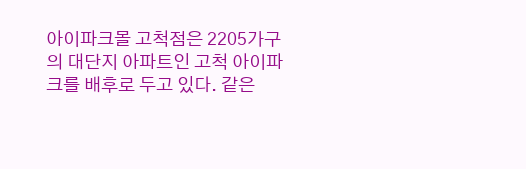아이파크몰 고척점은 2205가구의 대단지 아파트인 고척 아이파크를 배후로 두고 있다. 같은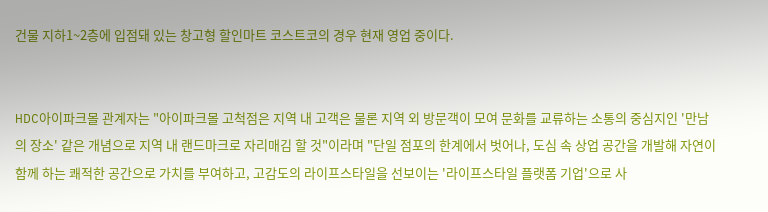건물 지하1~2층에 입점돼 있는 창고형 할인마트 코스트코의 경우 현재 영업 중이다.


HDC아이파크몰 관계자는 "아이파크몰 고척점은 지역 내 고객은 물론 지역 외 방문객이 모여 문화를 교류하는 소통의 중심지인 '만남의 장소' 같은 개념으로 지역 내 랜드마크로 자리매김 할 것"이라며 "단일 점포의 한계에서 벗어나, 도심 속 상업 공간을 개발해 자연이 함께 하는 쾌적한 공간으로 가치를 부여하고, 고감도의 라이프스타일을 선보이는 '라이프스타일 플랫폼 기업'으로 사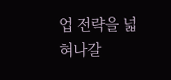업 전략을 넓혀나갈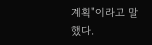계획"이라고 말했다.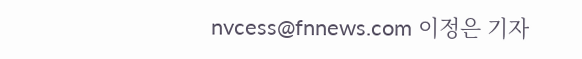nvcess@fnnews.com 이정은 기자